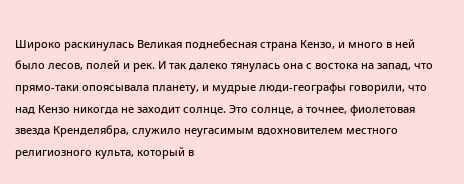Широко раскинулась Великая поднебесная страна Кензо, и много в ней было лесов, полей и рек. И так далеко тянулась она с востока на запад, что прямо-таки опоясывала планету, и мудрые люди-географы говорили, что над Кензо никогда не заходит солнце. Это солнце, а точнее, фиолетовая звезда Кренделябра, служило неугасимым вдохновителем местного религиозного культа, который в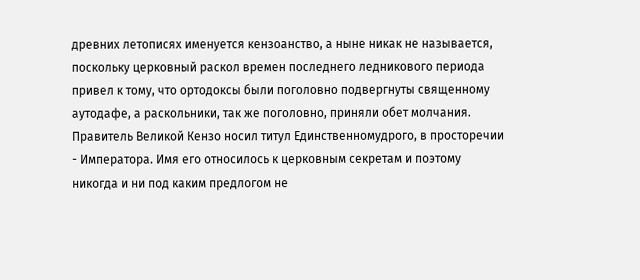древних летописях именуется кензоанство, а ныне никак не называется, поскольку церковный раскол времен последнего ледникового периода привел к тому, что ортодоксы были поголовно подвергнуты священному аутодафе, а раскольники, так же поголовно, приняли обет молчания.
Правитель Великой Кензо носил титул Единственномудрого, в просторечии - Императора. Имя его относилось к церковным секретам и поэтому никогда и ни под каким предлогом не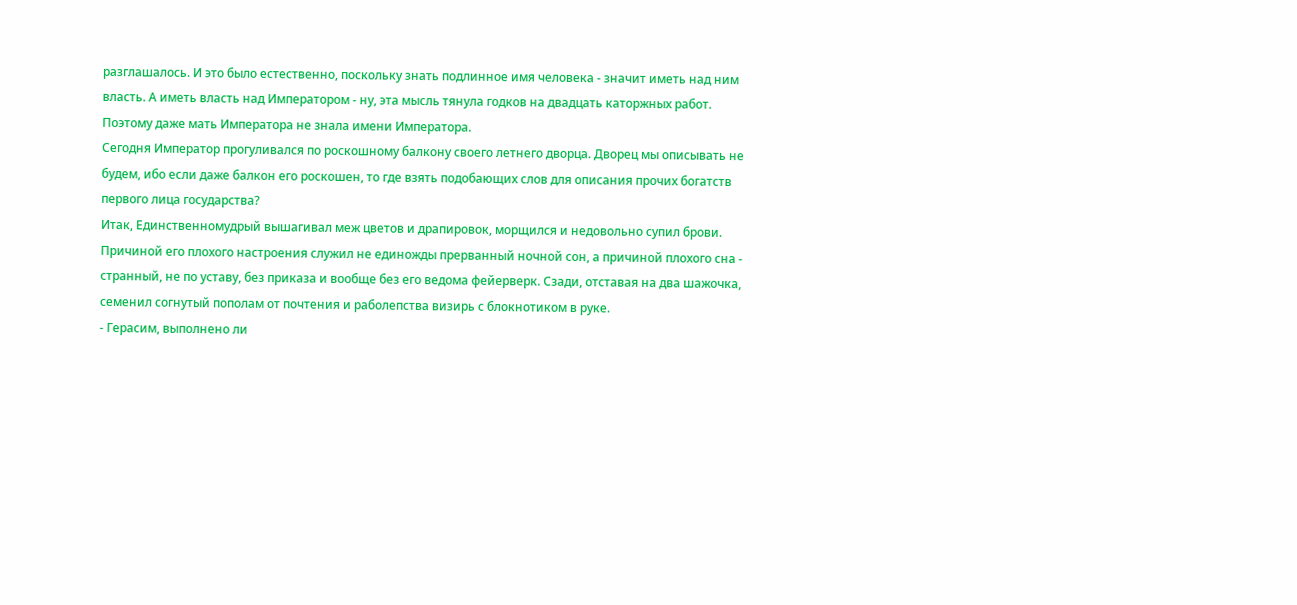разглашалось. И это было естественно, поскольку знать подлинное имя человека - значит иметь над ним власть. А иметь власть над Императором - ну, эта мысль тянула годков на двадцать каторжных работ. Поэтому даже мать Императора не знала имени Императора.
Сегодня Император прогуливался по роскошному балкону своего летнего дворца. Дворец мы описывать не будем, ибо если даже балкон его роскошен, то где взять подобающих слов для описания прочих богатств первого лица государства?
Итак, Единственномудрый вышагивал меж цветов и драпировок, морщился и недовольно супил брови. Причиной его плохого настроения служил не единожды прерванный ночной сон, а причиной плохого сна - странный, не по уставу, без приказа и вообще без его ведома фейерверк. Сзади, отставая на два шажочка, семенил согнутый пополам от почтения и раболепства визирь с блокнотиком в руке.
- Герасим, выполнено ли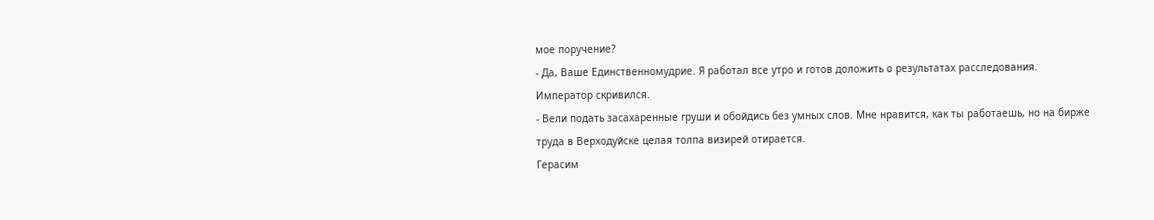мое поручение?
- Да, Ваше Единственномудрие. Я работал все утро и готов доложить о результатах расследования.
Император скривился.
- Вели подать засахаренные груши и обойдись без умных слов. Мне нравится, как ты работаешь, но на бирже труда в Верходуйске целая толпа визирей отирается.
Герасим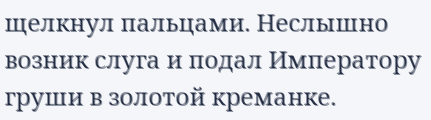щелкнул пальцами. Неслышно возник слуга и подал Императору груши в золотой креманке.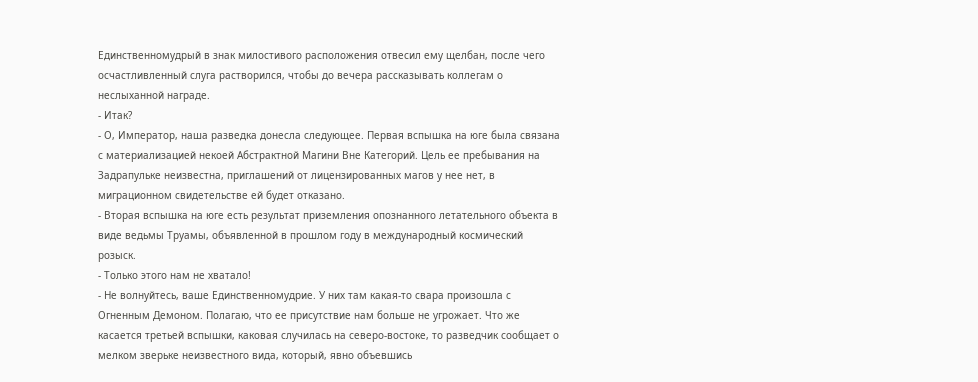Единственномудрый в знак милостивого расположения отвесил ему щелбан, после чего осчастливленный слуга растворился, чтобы до вечера рассказывать коллегам о неслыханной награде.
- Итак?
- О, Император, наша разведка донесла следующее. Первая вспышка на юге была связана с материализацией некоей Абстрактной Магини Вне Категорий. Цель ее пребывания на Задрапульке неизвестна, приглашений от лицензированных магов у нее нет, в миграционном свидетельстве ей будет отказано.
- Вторая вспышка на юге есть результат приземления опознанного летательного объекта в виде ведьмы Труамы, объявленной в прошлом году в международный космический розыск.
- Только этого нам не хватало!
- Не волнуйтесь, ваше Единственномудрие. У них там какая-то свара произошла с Огненным Демоном. Полагаю, что ее присутствие нам больше не угрожает. Что же касается третьей вспышки, каковая случилась на северо-востоке, то разведчик сообщает о мелком зверьке неизвестного вида, который, явно объевшись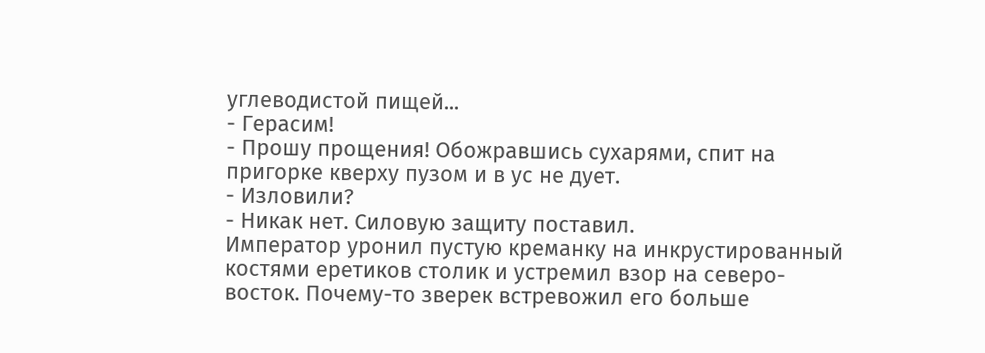углеводистой пищей...
- Герасим!
- Прошу прощения! Обожравшись сухарями, спит на пригорке кверху пузом и в ус не дует.
- Изловили?
- Никак нет. Силовую защиту поставил.
Император уронил пустую креманку на инкрустированный костями еретиков столик и устремил взор на северо-восток. Почему-то зверек встревожил его больше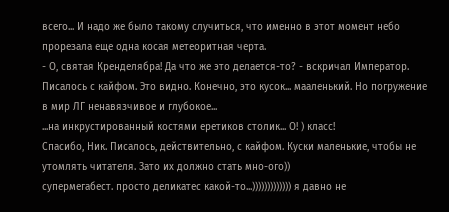всего... И надо же было такому случиться, что именно в этот момент небо прорезала еще одна косая метеоритная черта.
- О, святая Кренделябра! Да что же это делается-то? - вскричал Император.
Писалось с кайфом. Это видно. Конечно, это кусок... мааленький. Но погружение в мир ЛГ ненавязчивое и глубокое...
...на инкрустированный костями еретиков столик... О! ) класс!
Спасибо, Ник. Писалось, действительно, с кайфом. Куски маленькие, чтобы не утомлять читателя. Зато их должно стать мно-ого))
супермегабест. просто деликатес какой-то...))))))))))))) я давно не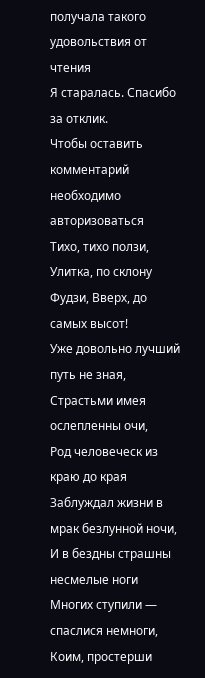получала такого удовольствия от чтения
Я старалась. Спасибо за отклик.
Чтобы оставить комментарий необходимо авторизоваться
Тихо, тихо ползи, Улитка, по склону Фудзи, Вверх, до самых высот!
Уже довольно лучший путь не зная,
Страстьми имея ослепленны очи,
Род человеческ из краю до края
Заблуждал жизни в мрак безлунной ночи,
И в бездны страшны несмелые ноги
Многих ступили — спаслися немноги,
Коим, простерши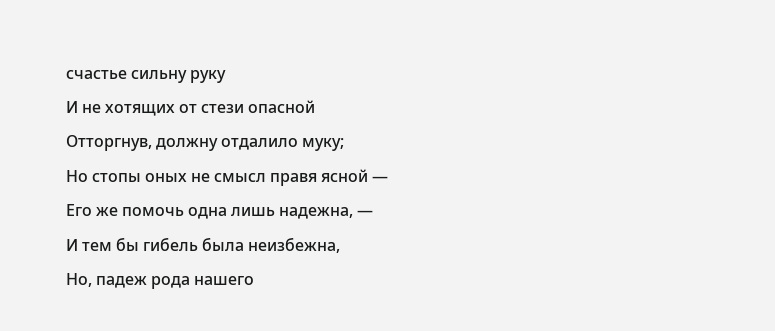счастье сильну руку
И не хотящих от стези опасной
Отторгнув, должну отдалило муку;
Hо стопы оных не смысл правя ясной —
Его же помочь одна лишь надежна, —
И тем бы гибель была неизбежна,
Но, падеж рода нашего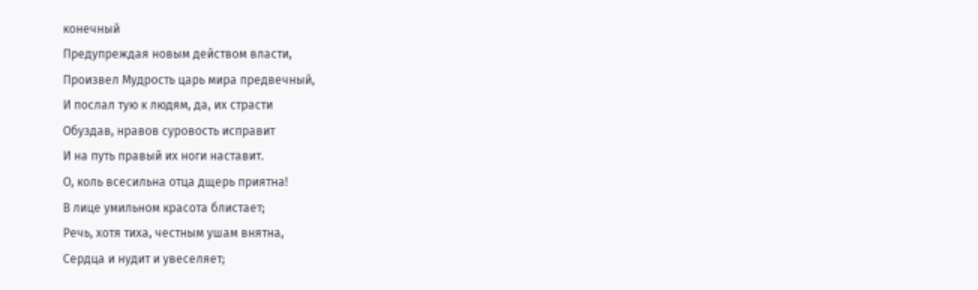конечный
Предупреждая новым действом власти,
Произвел Мудрость царь мира предвечный,
И послал тую к людям, да, их страсти
Обуздав, нравов суровость исправит
И на путь правый их ноги наставит.
О, коль всесильна отца дщерь приятна!
В лице умильном красота блистает;
Речь, хотя тиха, честным ушам внятна,
Сердца и нудит и увеселяет;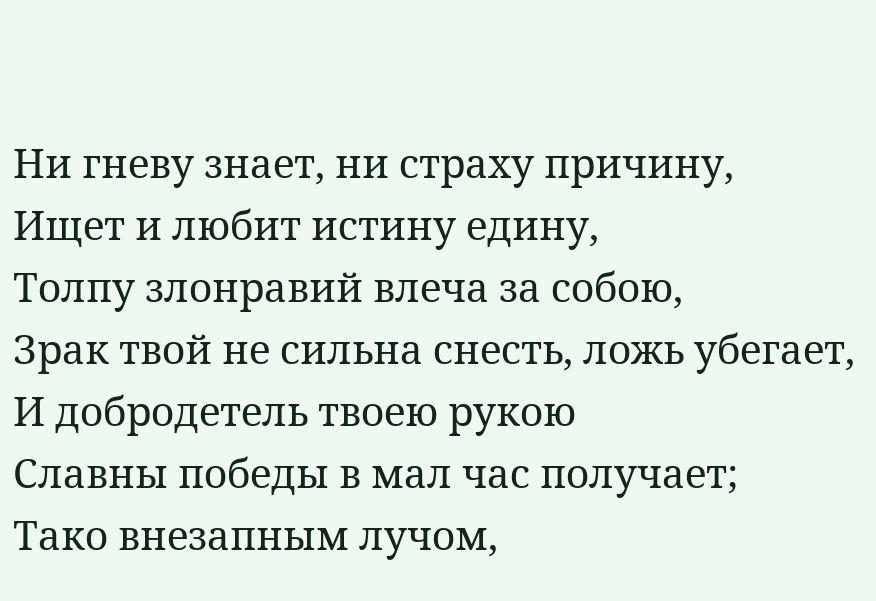Ни гневу знает, ни страху причину,
Ищет и любит истину едину,
Толпу злонравий влеча за собою,
Зрак твой не сильна снесть, ложь убегает,
И добродетель твоею рукою
Славны победы в мал час получает;
Тако внезапным лучом,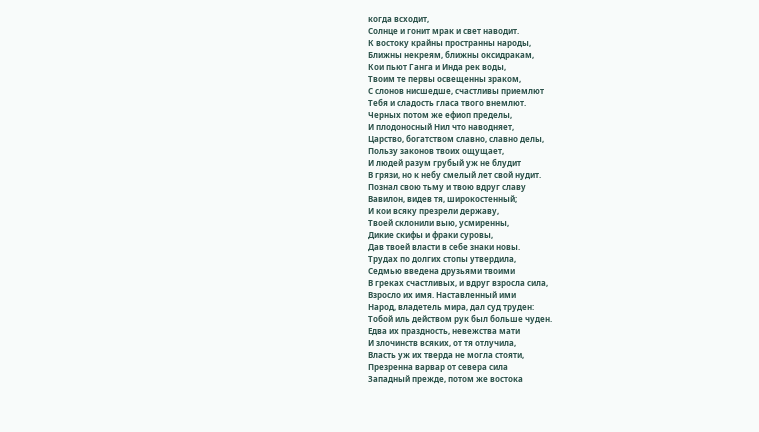когда всходит,
Солнце и гонит мрак и свет наводит.
К востоку крайны пространны народы,
Ближны некреям, ближны оксидракам,
Кои пьют Ганга и Инда рек воды,
Твоим те первы освещенны зраком,
С слонов нисшедше, счастливы приемлют
Тебя и сладость гласа твого внемлют.
Черных потом же ефиоп пределы,
И плодоносный Нил что наводняет,
Царство, богатством славно, славно делы,
Пользу законов твоих ощущает,
И людей разум грубый уж не блудит
В грязи, но к небу смелый лет свой нудит.
Познал свою тьму и твою вдруг славу
Вавилон, видев тя, широкостенный;
И кои всяку презрели державу,
Твоей склонили выю, усмиренны,
Дикие скифы и фраки суровы,
Дав твоей власти в себе знаки новы.
Трудах по долгих стопы утвердила,
Седмью введена друзьями твоими
В греках счастливых, и вдруг взросла сила,
Взросло их имя. Наставленный ими
Народ, владетель мира, дал суд труден:
Тобой иль действом рук был больше чуден.
Едва их праздность, невежства мати
И злочинств всяких, от тя отлучила,
Власть уж их тверда не могла стояти,
Презренна варвар от севера сила
Западный прежде, потом же востока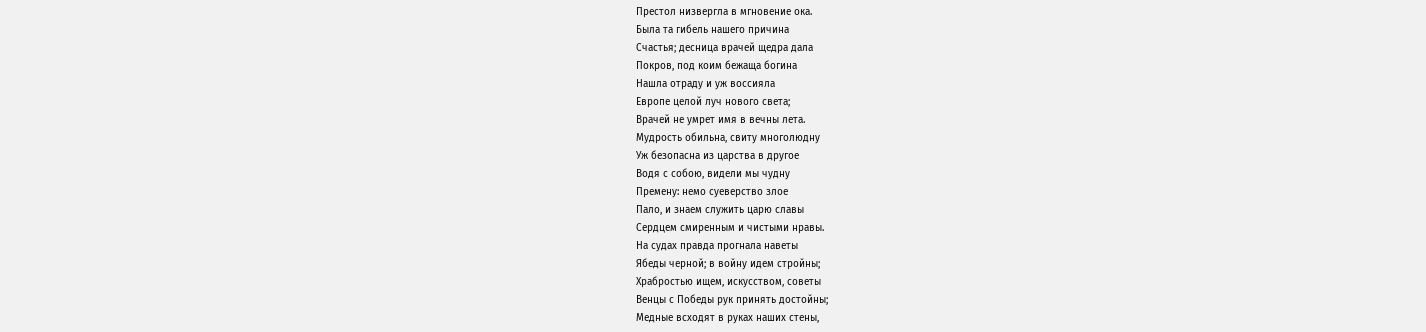Престол низвергла в мгновение ока.
Была та гибель нашего причина
Счастья; десница врачей щедра дала
Покров, под коим бежаща богина
Нашла отраду и уж воссияла
Европе целой луч нового света;
Врачей не умрет имя в вечны лета.
Мудрость обильна, свиту многолюдну
Уж безопасна из царства в другое
Водя с собою, видели мы чудну
Премену: немо суеверство злое
Пало, и знаем служить царю славы
Сердцем смиренным и чистыми нравы.
На судах правда прогнала наветы
Ябеды черной; в войну идем стройны;
Храбростью ищем, искусством, советы
Венцы с Победы рук принять достойны;
Медные всходят в руках наших стены,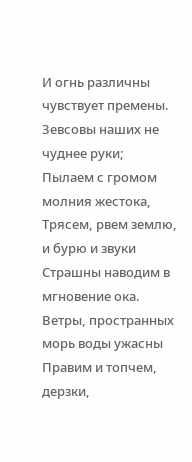И огнь различны чувствует премены.
Зевсовы наших не чуднее руки;
Пылаем с громом молния жестока,
Трясем, рвем землю, и бурю и звуки
Страшны наводим в мгновение ока.
Ветры, пространных морь воды ужасны
Правим и топчем, дерзки,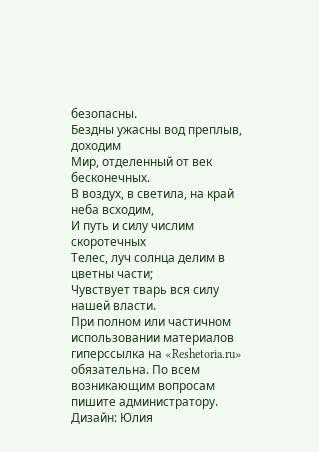безопасны.
Бездны ужасны вод преплыв, доходим
Мир, отделенный от век бесконечных.
В воздух, в светила, на край неба всходим,
И путь и силу числим скоротечных
Телес, луч солнца делим в цветны части;
Чувствует тварь вся силу нашей власти.
При полном или частичном использовании материалов гиперссылка на «Reshetoria.ru» обязательна. По всем возникающим вопросам пишите администратору.
Дизайн: Юлия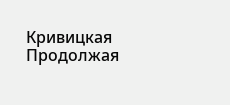Кривицкая
Продолжая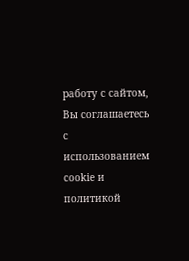работу с сайтом, Вы соглашаетесь с использованием cookie и политикой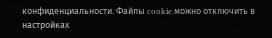конфиденциальности. Файлы cookie можно отключить в настройках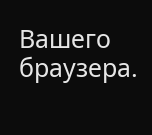Вашего браузера.